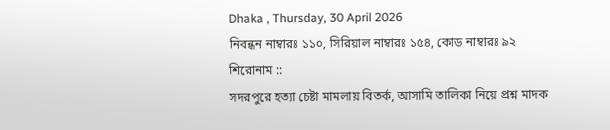Dhaka , Thursday, 30 April 2026
নিবন্ধন নাম্বারঃ ১১০, সিরিয়াল নাম্বারঃ ১৫৪, কোড নাম্বারঃ ৯২
শিরোনাম ::
সদরপুরে হত্যা চেষ্টা মামলায় বিতর্ক, আসামি তালিকা নিয়ে প্রশ্ন মাদক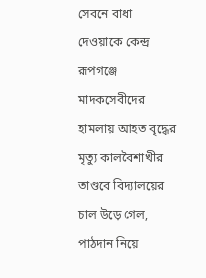সেবনে বাধা দেওয়াকে কেন্দ্র রূপগঞ্জে মাদকসেবীদের হামলায় আহত বৃদ্ধের মৃত্যু কালবৈশাখীর তাণ্ডবে বিদ্যালয়ের চাল উড়ে গেল, পাঠদান নিয়ে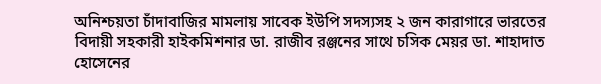অনিশ্চয়তা চাঁদাবাজির মামলায় সাবেক ইউপি সদস্যসহ ২ জন কারাগারে ভারতের বিদায়ী সহকারী হাইকমিশনার ডা. রাজীব রঞ্জনের সাথে চসিক মেয়র ডা. শাহাদাত হোসেনের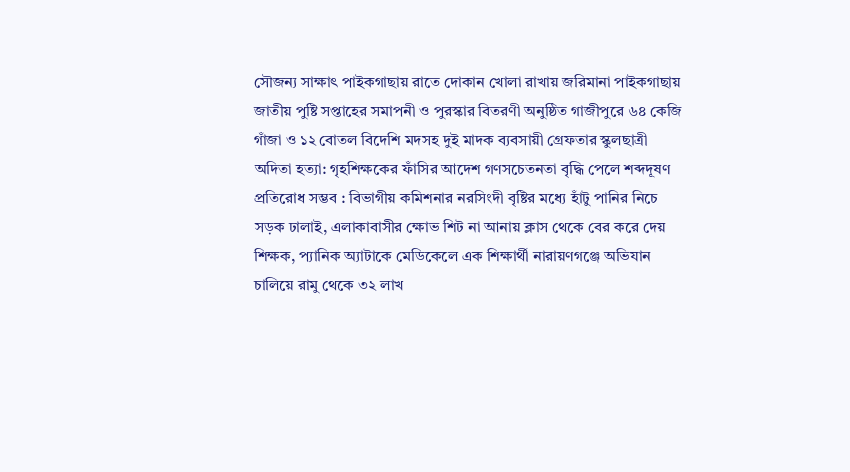সৌজন্য সাক্ষাৎ পাইকগাছায় রাতে দোকান খোলা রাখায় জরিমানা পাইকগাছায় জাতীয় পুষ্টি সপ্তাহের সমাপনী ও পুরস্কার বিতরণী অনুষ্ঠিত গাজীপুরে ৬৪ কেজি গাঁজা ও ১২ বোতল বিদেশি মদসহ দুই মাদক ব্যবসায়ী গ্রেফতার স্কুলছাত্রী অদিতা হত্যা: গৃহশিক্ষকের ফাঁসির আদেশ গণসচেতনতা বৃদ্ধি পেলে শব্দদূষণ প্রতিরোধ সম্ভব : বিভাগীয় কমিশনার নরসিংদী বৃষ্টির মধ্যে হাঁটু পানির নিচে সড়ক ঢালাই, এলাকাবাসীর ক্ষোভ শিট না আনায় ক্লাস থেকে বের করে দেয় শিক্ষক, প্যানিক অ্যাটাকে মেডিকেলে এক শিক্ষার্থী নারায়ণগঞ্জে অভিযান চালিয়ে রামু থেকে ৩২ লাখ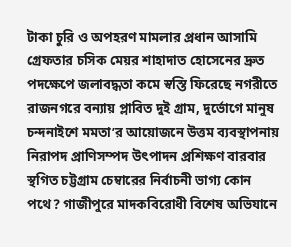টাকা চুরি ও অপহরণ মামলার প্রধান আসামি গ্রেফতার চসিক মেয়র শাহাদাত হোসেনের দ্রুত পদক্ষেপে জলাবদ্ধতা কমে স্বস্তি ফিরেছে নগরীতে রাজনগরে বন্যায় প্লাবিত দুই গ্রাম, দুর্ভোগে মানুষ চন্দনাইশে মমতা’র আয়োজনে উত্তম ব্যবস্থাপনায় নিরাপদ প্রাণিসম্পদ উৎপাদন প্রশিক্ষণ বারবার স্থগিত চট্টগ্রাম চেম্বারের নির্বাচনী ভাগ্য কোন পথে? গাজীপুরে মাদকবিরোধী বিশেষ অভিযানে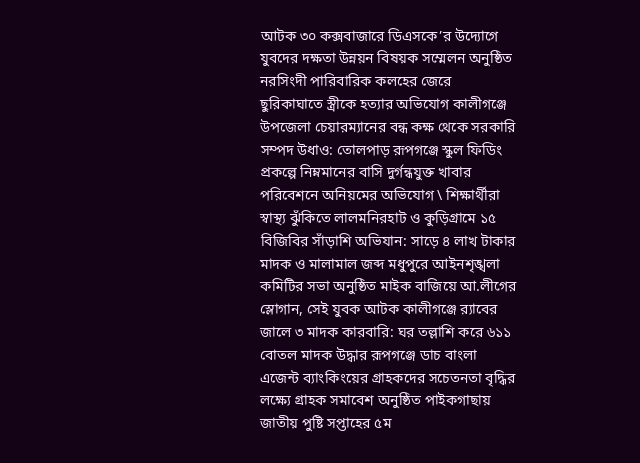আটক ৩০ কক্সবাজারে ডিএসকে’র উদ্যোগে যুবদের দক্ষতা উন্নয়ন বিষয়ক সম্মেলন অনুষ্ঠিত নরসিংদী পারিবারিক কলহের জেরে ছুরিকাঘাতে স্ত্রীকে হত্যার অভিযোগ কালীগঞ্জে উপজেলা চেয়ারম্যানের বন্ধ কক্ষ থেকে সরকারি সম্পদ উধাও: তোলপাড় রূপগঞ্জে স্কুল ফিডিং প্রকল্পে নিম্নমানের বাসি দুর্গন্ধযুক্ত খাবার পরিবেশনে অনিয়মের অভিযোগ \ শিক্ষার্থীরা স্বাস্থ্য ঝুঁকিতে লালমনিরহাট ও কুড়িগ্রামে ১৫ বিজিবির সাঁড়াশি অভিযান: সাড়ে ৪ লাখ টাকার মাদক ও মালামাল জব্দ মধুপুরে আইনশৃঙ্খলা কমিটির সভা অনুষ্ঠিত মাইক বাজিয়ে আ.লীগের স্লোগান, সেই যুবক আটক কালীগঞ্জে র‍্যাবের জালে ৩ মাদক কারবারি: ঘর তল্লাশি করে ৬১১ বোতল মাদক উদ্ধার রূপগঞ্জে ডাচ বাংলা এজেন্ট ব্যাংকিংয়ের গ্রাহকদের সচেতনতা বৃদ্ধির লক্ষ্যে গ্রাহক সমাবেশ অনুষ্ঠিত পাইকগাছায় জাতীয় পুষ্টি সপ্তাহের ৫ম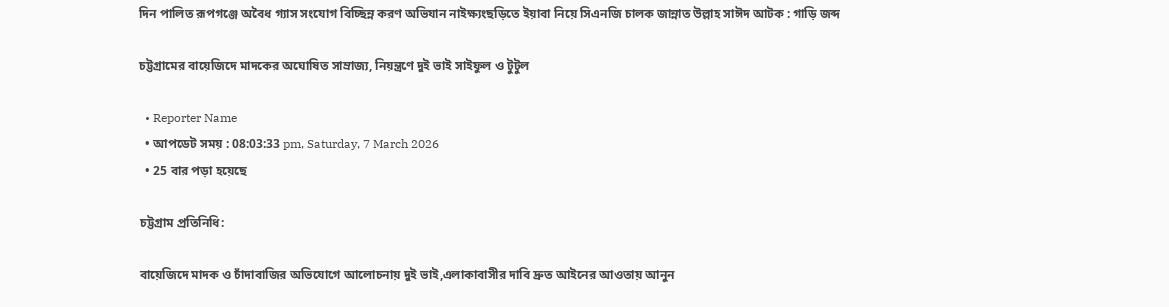দিন পালিত রূপগঞ্জে অবৈধ গ্যাস সংযোগ বিচ্ছিন্ন করণ অভিযান নাইক্ষ্যংছড়িতে ইয়াবা নিয়ে সিএনজি চালক জান্নাত উল্লাহ সাঈদ আটক : গাড়ি জব্দ

চট্টগ্রামের বায়েজিদে মাদকের অঘোষিত সাম্রাজ্য, নিয়ন্ত্রণে দুই ভাই সাইফুল ও টুটুল

  • Reporter Name
  • আপডেট সময় : 08:03:33 pm, Saturday, 7 March 2026
  • 25 বার পড়া হয়েছে

চট্টগ্রাম প্রতিনিধি:

বায়েজিদে মাদক ও চাঁদাবাজির অভিযোগে আলোচনায় দুই ভাই,এলাকাবাসীর দাবি দ্রুত আইনের আওতায় আনুন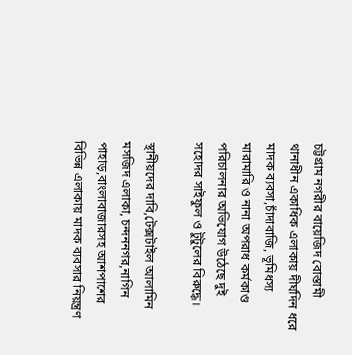চট্টগ্রাম নগরীর বায়েজিদ বোস্তামী থানাধীন একাধিক এলাকায় দীর্ঘদিন ধরে মাদক ব্যবসা,চাঁদাবাজি, ভূমিধস্য মারামারি ও নানা অপরাধ কর্মকাণ্ড পরিচালনার অভিযোগ উঠেছে দুই সহোদর সাইফুল ও টুটুলের বিরুদ্ধে।

স্থানীয়দের দাবি,টেক্সটাইল আলামিন মসজিদ এলাকা, চন্দননগর,নাগিন পাহাড়,বাংলাবাজারসহ আশপাশের বিভিন্ন এলাকায় মাদক ব্যবসার নিয়ন্ত্রণ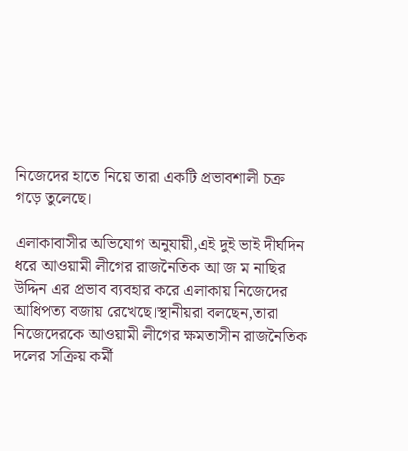নিজেদের হাতে নিয়ে তারা একটি প্রভাবশালী চক্র গড়ে তুলেছে।

এলাকাবাসীর অভিযোগ অনুযায়ী,এই দুই ভাই দীর্ঘদিন ধরে আওয়ামী লীগের রাজনৈতিক আ জ ম নাছির উদ্দিন এর প্রভাব ব্যবহার করে এলাকায় নিজেদের আধিপত্য বজায় রেখেছে।স্থানীয়রা বলছেন,তারা নিজেদেরকে আওয়ামী লীগের ক্ষমতাসীন রাজনৈতিক দলের সক্রিয় কর্মী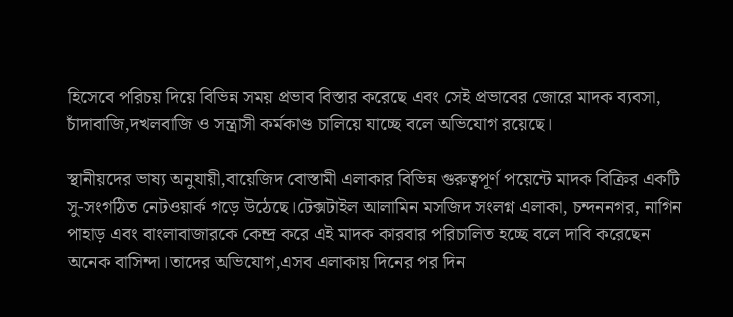হিসেবে পরিচয় দিয়ে বিভিন্ন সময় প্রভাব বিস্তার করেছে এবং সেই প্রভাবের জোরে মাদক ব্যবসা, চাঁদাবাজি,দখলবাজি ও সন্ত্রাসী কর্মকাণ্ড চালিয়ে যাচ্ছে বলে অভিযোগ রয়েছে।

স্থানীয়দের ভাষ্য অনুযায়ী,বায়েজিদ বোস্তামী এলাকার বিভিন্ন গুরুত্বপূর্ণ পয়েন্টে মাদক বিক্রির একটি সু-সংগঠিত নেটওয়ার্ক গড়ে উঠেছে।টেক্সটাইল আলামিন মসজিদ সংলগ্ন এলাকা, চন্দননগর, নাগিন পাহাড় এবং বাংলাবাজারকে কেন্দ্র করে এই মাদক কারবার পরিচালিত হচ্ছে বলে দাবি করেছেন অনেক বাসিন্দা।তাদের অভিযোগ,এসব এলাকায় দিনের পর দিন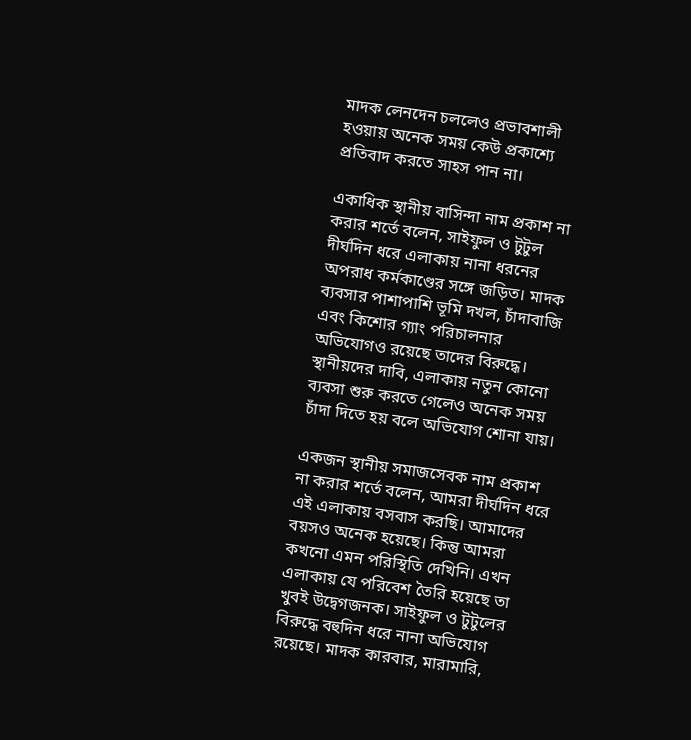মাদক লেনদেন চললেও প্রভাবশালী হওয়ায় অনেক সময় কেউ প্রকাশ্যে প্রতিবাদ করতে সাহস পান না।

একাধিক স্থানীয় বাসিন্দা নাম প্রকাশ না করার শর্তে বলেন, সাইফুল ও টুটুল দীর্ঘদিন ধরে এলাকায় নানা ধরনের অপরাধ কর্মকাণ্ডের সঙ্গে জড়িত। মাদক ব্যবসার পাশাপাশি ভূমি দখল, চাঁদাবাজি এবং কিশোর গ্যাং পরিচালনার অভিযোগও রয়েছে তাদের বিরুদ্ধে। স্থানীয়দের দাবি, এলাকায় নতুন কোনো ব্যবসা শুরু করতে গেলেও অনেক সময় চাঁদা দিতে হয় বলে অভিযোগ শোনা যায়।

একজন স্থানীয় সমাজসেবক নাম প্রকাশ না করার শর্তে বলেন, আমরা দীর্ঘদিন ধরে এই এলাকায় বসবাস করছি। আমাদের বয়সও অনেক হয়েছে। কিন্তু আমরা কখনো এমন পরিস্থিতি দেখিনি। এখন এলাকায় যে পরিবেশ তৈরি হয়েছে তা খুবই উদ্বেগজনক। সাইফুল ও টুটুলের বিরুদ্ধে বহুদিন ধরে নানা অভিযোগ রয়েছে। মাদক কারবার, মারামারি,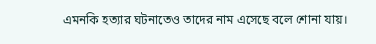এমনকি হত্যার ঘটনাতেও তাদের নাম এসেছে বলে শোনা যায়।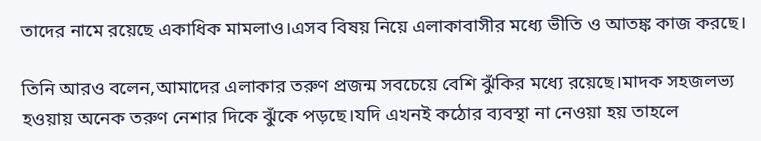তাদের নামে রয়েছে একাধিক মামলাও।এসব বিষয় নিয়ে এলাকাবাসীর মধ্যে ভীতি ও আতঙ্ক কাজ করছে।

তিনি আরও বলেন,আমাদের এলাকার তরুণ প্রজন্ম সবচেয়ে বেশি ঝুঁকির মধ্যে রয়েছে।মাদক সহজলভ্য হওয়ায় অনেক তরুণ নেশার দিকে ঝুঁকে পড়ছে।যদি এখনই কঠোর ব্যবস্থা না নেওয়া হয় তাহলে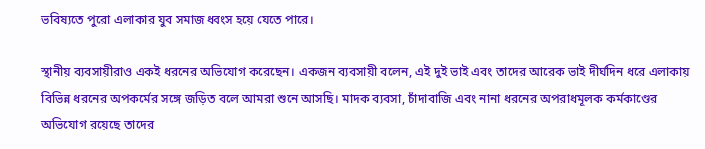ভবিষ্যতে পুরো এলাকার যুব সমাজ ধ্বংস হয়ে যেতে পারে।

স্থানীয় ব্যবসায়ীরাও একই ধরনের অভিযোগ করেছেন। একজন ব্যবসায়ী বলেন, এই দুই ভাই এবং তাদের আরেক ভাই দীর্ঘদিন ধরে এলাকায় বিভিন্ন ধরনের অপকর্মের সঙ্গে জড়িত বলে আমরা শুনে আসছি। মাদক ব্যবসা, চাঁদাবাজি এবং নানা ধরনের অপরাধমূলক কর্মকাণ্ডের অভিযোগ রয়েছে তাদের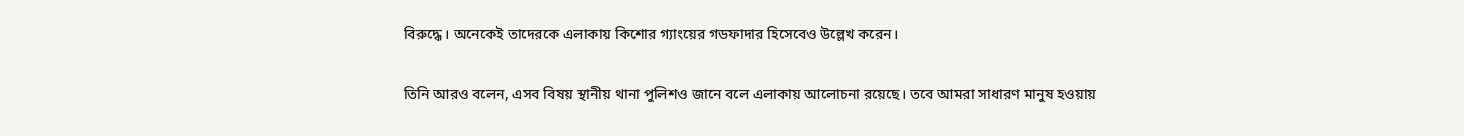বিরুদ্ধে। অনেকেই তাদেরকে এলাকায় কিশোর গ্যাংয়ের গডফাদার হিসেবেও উল্লেখ করেন।

তিনি আরও বলেন, এসব বিষয় স্থানীয় থানা পুলিশও জানে বলে এলাকায় আলোচনা রয়েছে। তবে আমরা সাধারণ মানুষ হওয়ায়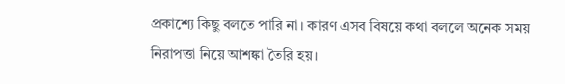প্রকাশ্যে কিছু বলতে পারি না। কারণ এসব বিষয়ে কথা বললে অনেক সময় নিরাপত্তা নিয়ে আশঙ্কা তৈরি হয়।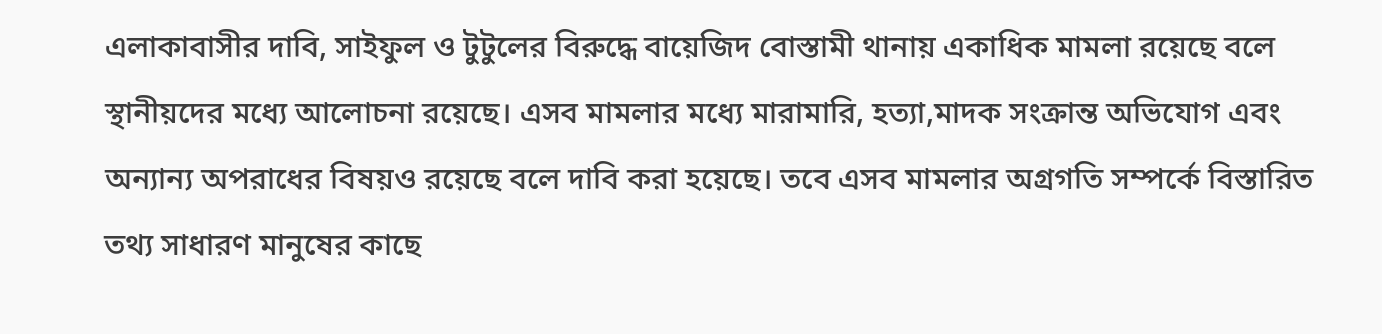এলাকাবাসীর দাবি, সাইফুল ও টুটুলের বিরুদ্ধে বায়েজিদ বোস্তামী থানায় একাধিক মামলা রয়েছে বলে স্থানীয়দের মধ্যে আলোচনা রয়েছে। এসব মামলার মধ্যে মারামারি, হত্যা,মাদক সংক্রান্ত অভিযোগ এবং অন্যান্য অপরাধের বিষয়ও রয়েছে বলে দাবি করা হয়েছে। তবে এসব মামলার অগ্রগতি সম্পর্কে বিস্তারিত তথ্য সাধারণ মানুষের কাছে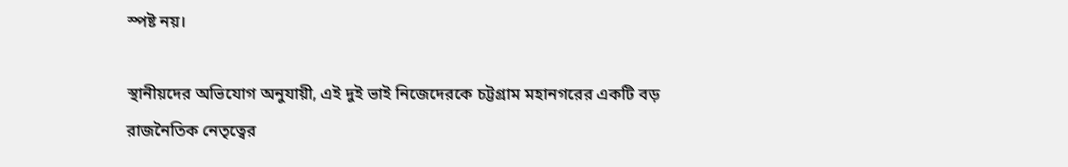স্পষ্ট নয়।

স্থানীয়দের অভিযোগ অনুযায়ী, এই দুই ভাই নিজেদেরকে চট্টগ্রাম মহানগরের একটি বড় রাজনৈতিক নেতৃত্বের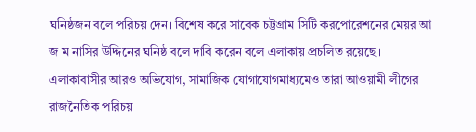ঘনিষ্ঠজন বলে পরিচয় দেন। বিশেষ করে সাবেক চট্টগ্রাম সিটি করপোরেশনের মেয়র আ জ ম নাসির উদ্দিনের ঘনিষ্ঠ বলে দাবি করেন বলে এলাকায় প্রচলিত রয়েছে।
এলাকাবাসীর আরও অভিযোগ, সামাজিক যোগাযোগমাধ্যমেও তারা আওয়ামী লীগের রাজনৈতিক পরিচয়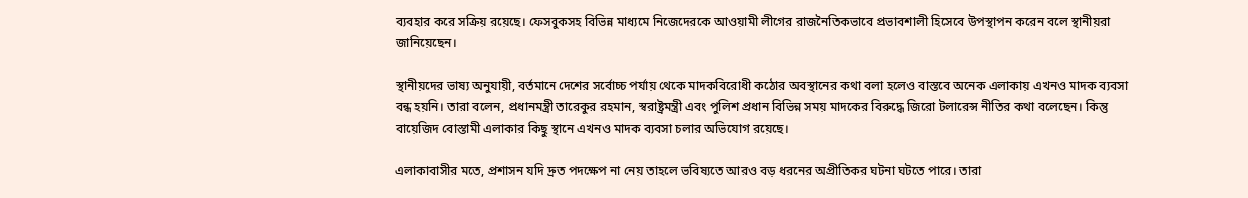ব্যবহার করে সক্রিয় রয়েছে। ফেসবুকসহ বিভিন্ন মাধ্যমে নিজেদেরকে আওয়ামী লীগের রাজনৈতিকভাবে প্রভাবশালী হিসেবে উপস্থাপন করেন বলে স্থানীয়রা জানিয়েছেন।

স্থানীয়দের ভাষ্য অনুযায়ী, বর্তমানে দেশের সর্বোচ্চ পর্যায় থেকে মাদকবিরোধী কঠোর অবস্থানের কথা বলা হলেও বাস্তবে অনেক এলাকায় এখনও মাদক ব্যবসা বন্ধ হয়নি। তারা বলেন, প্রধানমন্ত্রী তারেকুর রহমান, স্বরাষ্ট্রমন্ত্রী এবং পুলিশ প্রধান বিভিন্ন সময় মাদকের বিরুদ্ধে জিরো টলারেন্স নীতির কথা বলেছেন। কিন্তু বায়েজিদ বোস্তামী এলাকার কিছু স্থানে এখনও মাদক ব্যবসা চলার অভিযোগ রয়েছে।

এলাকাবাসীর মতে, প্রশাসন যদি দ্রুত পদক্ষেপ না নেয় তাহলে ভবিষ্যতে আরও বড় ধরনের অপ্রীতিকর ঘটনা ঘটতে পারে। তারা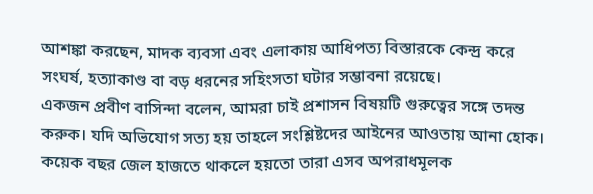আশঙ্কা করছেন, মাদক ব্যবসা এবং এলাকায় আধিপত্য বিস্তারকে কেন্দ্র করে সংঘর্ষ, হত্যাকাণ্ড বা বড় ধরনের সহিংসতা ঘটার সম্ভাবনা রয়েছে।
একজন প্রবীণ বাসিন্দা বলেন, আমরা চাই প্রশাসন বিষয়টি গুরুত্বের সঙ্গে তদন্ত করুক। যদি অভিযোগ সত্য হয় তাহলে সংশ্লিষ্টদের আইনের আওতায় আনা হোক। কয়েক বছর জেল হাজতে থাকলে হয়তো তারা এসব অপরাধমূলক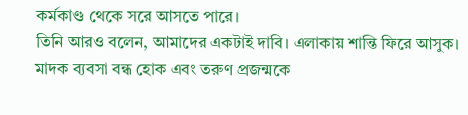কর্মকাণ্ড থেকে সরে আসতে পারে।
তিনি আরও বলেন, আমাদের একটাই দাবি। এলাকায় শান্তি ফিরে আসুক। মাদক ব্যবসা বন্ধ হোক এবং তরুণ প্রজন্মকে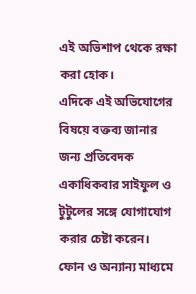এই অভিশাপ থেকে রক্ষা করা হোক।
এদিকে এই অভিযোগের বিষয়ে বক্তব্য জানার জন্য প্রতিবেদক একাধিকবার সাইফুল ও টুটুলের সঙ্গে যোগাযোগ করার চেষ্টা করেন। ফোন ও অন্যান্য মাধ্যমে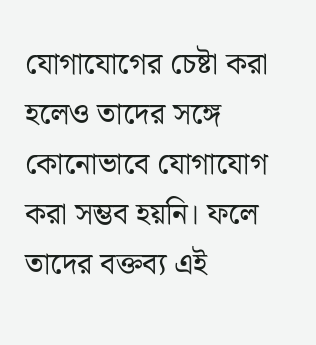যোগাযোগের চেষ্টা করা হলেও তাদের সঙ্গে কোনোভাবে যোগাযোগ করা সম্ভব হয়নি। ফলে তাদের বক্তব্য এই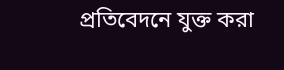প্রতিবেদনে যুক্ত করা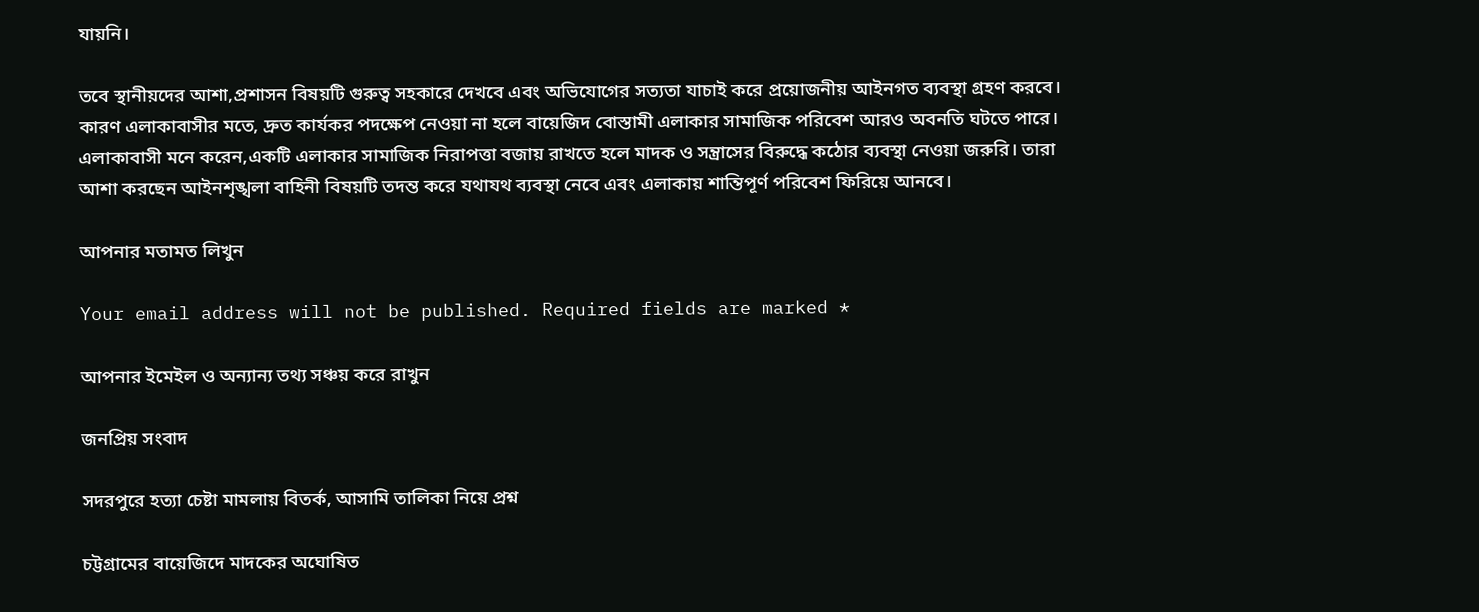যায়নি।

তবে স্থানীয়দের আশা,প্রশাসন বিষয়টি গুরুত্ব সহকারে দেখবে এবং অভিযোগের সত্যতা যাচাই করে প্রয়োজনীয় আইনগত ব্যবস্থা গ্রহণ করবে। কারণ এলাকাবাসীর মতে, দ্রুত কার্যকর পদক্ষেপ নেওয়া না হলে বায়েজিদ বোস্তামী এলাকার সামাজিক পরিবেশ আরও অবনতি ঘটতে পারে।
এলাকাবাসী মনে করেন,একটি এলাকার সামাজিক নিরাপত্তা বজায় রাখতে হলে মাদক ও সন্ত্রাসের বিরুদ্ধে কঠোর ব্যবস্থা নেওয়া জরুরি। তারা আশা করছেন আইনশৃঙ্খলা বাহিনী বিষয়টি তদন্ত করে যথাযথ ব্যবস্থা নেবে এবং এলাকায় শান্তিপূর্ণ পরিবেশ ফিরিয়ে আনবে।

আপনার মতামত লিখুন

Your email address will not be published. Required fields are marked *

আপনার ইমেইল ও অন্যান্য তথ্য সঞ্চয় করে রাখুন

জনপ্রিয় সংবাদ

সদরপুরে হত্যা চেষ্টা মামলায় বিতর্ক, আসামি তালিকা নিয়ে প্রশ্ন

চট্টগ্রামের বায়েজিদে মাদকের অঘোষিত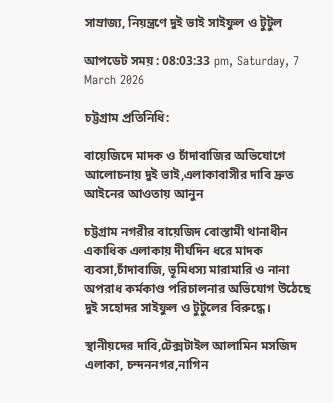সাম্রাজ্য, নিয়ন্ত্রণে দুই ভাই সাইফুল ও টুটুল

আপডেট সময় : 08:03:33 pm, Saturday, 7 March 2026

চট্টগ্রাম প্রতিনিধি:

বায়েজিদে মাদক ও চাঁদাবাজির অভিযোগে আলোচনায় দুই ভাই,এলাকাবাসীর দাবি দ্রুত আইনের আওতায় আনুন

চট্টগ্রাম নগরীর বায়েজিদ বোস্তামী থানাধীন একাধিক এলাকায় দীর্ঘদিন ধরে মাদক ব্যবসা,চাঁদাবাজি, ভূমিধস্য মারামারি ও নানা অপরাধ কর্মকাণ্ড পরিচালনার অভিযোগ উঠেছে দুই সহোদর সাইফুল ও টুটুলের বিরুদ্ধে।

স্থানীয়দের দাবি,টেক্সটাইল আলামিন মসজিদ এলাকা, চন্দননগর,নাগিন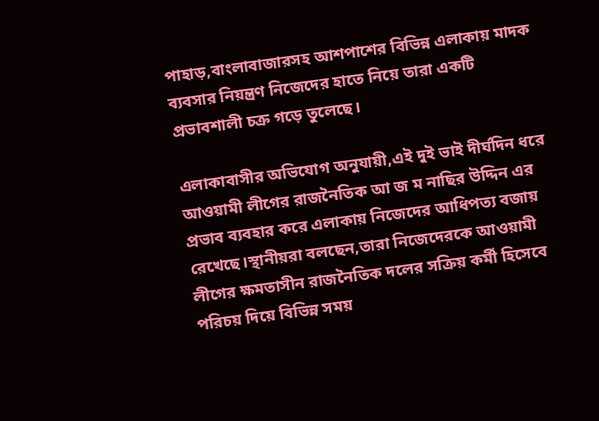পাহাড়,বাংলাবাজারসহ আশপাশের বিভিন্ন এলাকায় মাদক ব্যবসার নিয়ন্ত্রণ নিজেদের হাতে নিয়ে তারা একটি প্রভাবশালী চক্র গড়ে তুলেছে।

এলাকাবাসীর অভিযোগ অনুযায়ী,এই দুই ভাই দীর্ঘদিন ধরে আওয়ামী লীগের রাজনৈতিক আ জ ম নাছির উদ্দিন এর প্রভাব ব্যবহার করে এলাকায় নিজেদের আধিপত্য বজায় রেখেছে।স্থানীয়রা বলছেন,তারা নিজেদেরকে আওয়ামী লীগের ক্ষমতাসীন রাজনৈতিক দলের সক্রিয় কর্মী হিসেবে পরিচয় দিয়ে বিভিন্ন সময়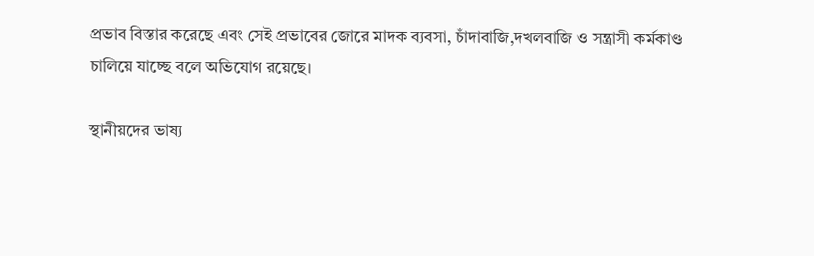প্রভাব বিস্তার করেছে এবং সেই প্রভাবের জোরে মাদক ব্যবসা, চাঁদাবাজি,দখলবাজি ও সন্ত্রাসী কর্মকাণ্ড চালিয়ে যাচ্ছে বলে অভিযোগ রয়েছে।

স্থানীয়দের ভাষ্য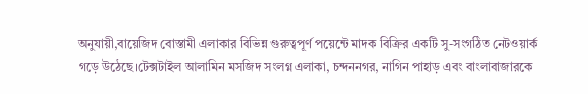অনুযায়ী,বায়েজিদ বোস্তামী এলাকার বিভিন্ন গুরুত্বপূর্ণ পয়েন্টে মাদক বিক্রির একটি সু-সংগঠিত নেটওয়ার্ক গড়ে উঠেছে।টেক্সটাইল আলামিন মসজিদ সংলগ্ন এলাকা, চন্দননগর, নাগিন পাহাড় এবং বাংলাবাজারকে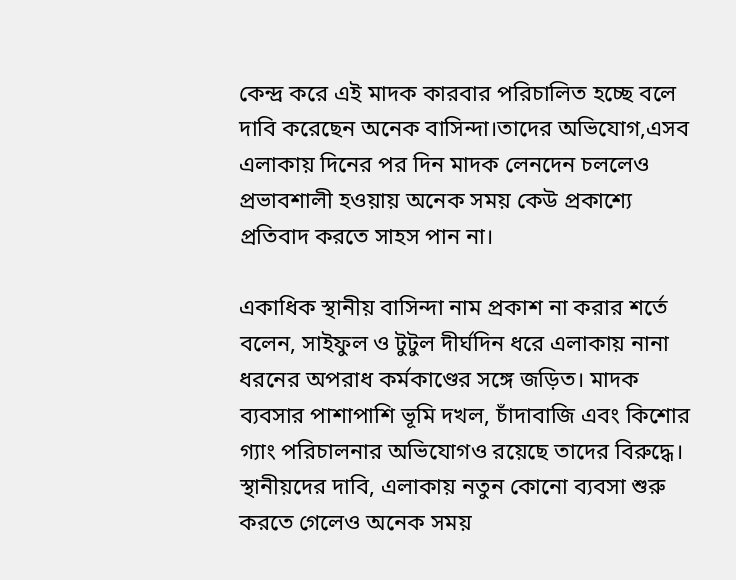কেন্দ্র করে এই মাদক কারবার পরিচালিত হচ্ছে বলে দাবি করেছেন অনেক বাসিন্দা।তাদের অভিযোগ,এসব এলাকায় দিনের পর দিন মাদক লেনদেন চললেও প্রভাবশালী হওয়ায় অনেক সময় কেউ প্রকাশ্যে প্রতিবাদ করতে সাহস পান না।

একাধিক স্থানীয় বাসিন্দা নাম প্রকাশ না করার শর্তে বলেন, সাইফুল ও টুটুল দীর্ঘদিন ধরে এলাকায় নানা ধরনের অপরাধ কর্মকাণ্ডের সঙ্গে জড়িত। মাদক ব্যবসার পাশাপাশি ভূমি দখল, চাঁদাবাজি এবং কিশোর গ্যাং পরিচালনার অভিযোগও রয়েছে তাদের বিরুদ্ধে। স্থানীয়দের দাবি, এলাকায় নতুন কোনো ব্যবসা শুরু করতে গেলেও অনেক সময়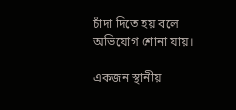চাঁদা দিতে হয় বলে অভিযোগ শোনা যায়।

একজন স্থানীয়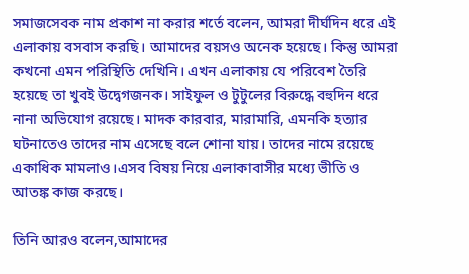সমাজসেবক নাম প্রকাশ না করার শর্তে বলেন, আমরা দীর্ঘদিন ধরে এই এলাকায় বসবাস করছি। আমাদের বয়সও অনেক হয়েছে। কিন্তু আমরা কখনো এমন পরিস্থিতি দেখিনি। এখন এলাকায় যে পরিবেশ তৈরি হয়েছে তা খুবই উদ্বেগজনক। সাইফুল ও টুটুলের বিরুদ্ধে বহুদিন ধরে নানা অভিযোগ রয়েছে। মাদক কারবার, মারামারি, এমনকি হত্যার ঘটনাতেও তাদের নাম এসেছে বলে শোনা যায়। তাদের নামে রয়েছে একাধিক মামলাও।এসব বিষয় নিয়ে এলাকাবাসীর মধ্যে ভীতি ও আতঙ্ক কাজ করছে।

তিনি আরও বলেন,আমাদের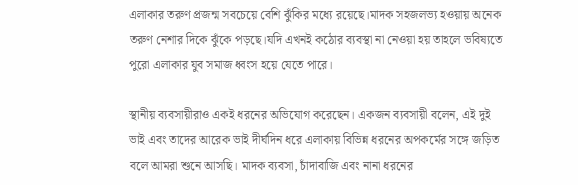এলাকার তরুণ প্রজন্ম সবচেয়ে বেশি ঝুঁকির মধ্যে রয়েছে।মাদক সহজলভ্য হওয়ায় অনেক তরুণ নেশার দিকে ঝুঁকে পড়ছে।যদি এখনই কঠোর ব্যবস্থা না নেওয়া হয় তাহলে ভবিষ্যতে পুরো এলাকার যুব সমাজ ধ্বংস হয়ে যেতে পারে।

স্থানীয় ব্যবসায়ীরাও একই ধরনের অভিযোগ করেছেন। একজন ব্যবসায়ী বলেন, এই দুই ভাই এবং তাদের আরেক ভাই দীর্ঘদিন ধরে এলাকায় বিভিন্ন ধরনের অপকর্মের সঙ্গে জড়িত বলে আমরা শুনে আসছি। মাদক ব্যবসা, চাঁদাবাজি এবং নানা ধরনের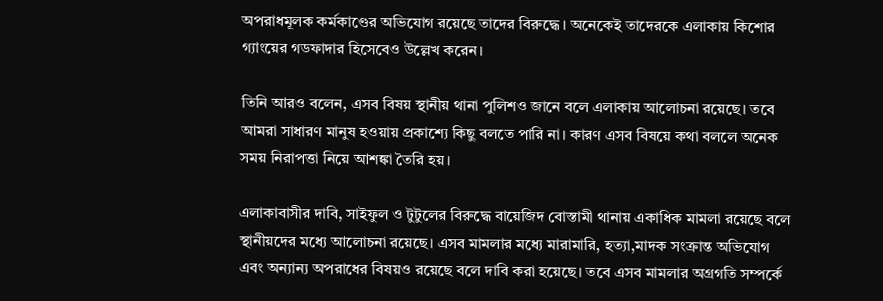অপরাধমূলক কর্মকাণ্ডের অভিযোগ রয়েছে তাদের বিরুদ্ধে। অনেকেই তাদেরকে এলাকায় কিশোর গ্যাংয়ের গডফাদার হিসেবেও উল্লেখ করেন।

তিনি আরও বলেন, এসব বিষয় স্থানীয় থানা পুলিশও জানে বলে এলাকায় আলোচনা রয়েছে। তবে আমরা সাধারণ মানুষ হওয়ায় প্রকাশ্যে কিছু বলতে পারি না। কারণ এসব বিষয়ে কথা বললে অনেক সময় নিরাপত্তা নিয়ে আশঙ্কা তৈরি হয়।

এলাকাবাসীর দাবি, সাইফুল ও টুটুলের বিরুদ্ধে বায়েজিদ বোস্তামী থানায় একাধিক মামলা রয়েছে বলে স্থানীয়দের মধ্যে আলোচনা রয়েছে। এসব মামলার মধ্যে মারামারি, হত্যা,মাদক সংক্রান্ত অভিযোগ এবং অন্যান্য অপরাধের বিষয়ও রয়েছে বলে দাবি করা হয়েছে। তবে এসব মামলার অগ্রগতি সম্পর্কে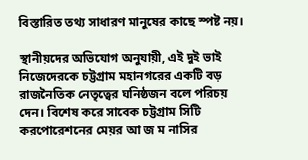বিস্তারিত তথ্য সাধারণ মানুষের কাছে স্পষ্ট নয়।

স্থানীয়দের অভিযোগ অনুযায়ী, এই দুই ভাই নিজেদেরকে চট্টগ্রাম মহানগরের একটি বড় রাজনৈতিক নেতৃত্বের ঘনিষ্ঠজন বলে পরিচয় দেন। বিশেষ করে সাবেক চট্টগ্রাম সিটি করপোরেশনের মেয়র আ জ ম নাসির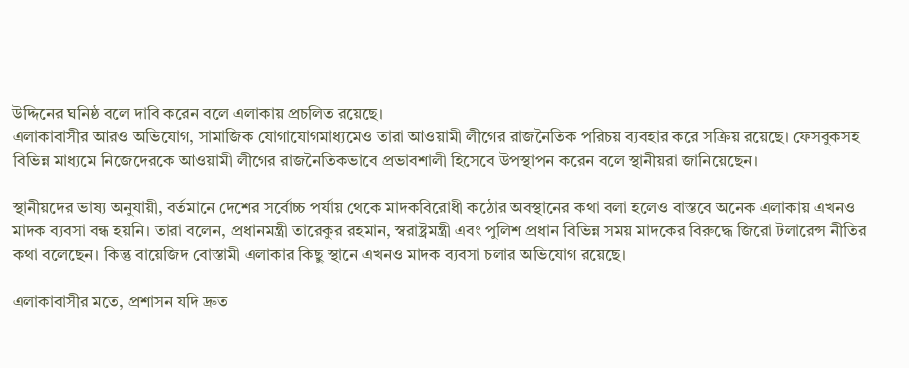উদ্দিনের ঘনিষ্ঠ বলে দাবি করেন বলে এলাকায় প্রচলিত রয়েছে।
এলাকাবাসীর আরও অভিযোগ, সামাজিক যোগাযোগমাধ্যমেও তারা আওয়ামী লীগের রাজনৈতিক পরিচয় ব্যবহার করে সক্রিয় রয়েছে। ফেসবুকসহ বিভিন্ন মাধ্যমে নিজেদেরকে আওয়ামী লীগের রাজনৈতিকভাবে প্রভাবশালী হিসেবে উপস্থাপন করেন বলে স্থানীয়রা জানিয়েছেন।

স্থানীয়দের ভাষ্য অনুযায়ী, বর্তমানে দেশের সর্বোচ্চ পর্যায় থেকে মাদকবিরোধী কঠোর অবস্থানের কথা বলা হলেও বাস্তবে অনেক এলাকায় এখনও মাদক ব্যবসা বন্ধ হয়নি। তারা বলেন, প্রধানমন্ত্রী তারেকুর রহমান, স্বরাষ্ট্রমন্ত্রী এবং পুলিশ প্রধান বিভিন্ন সময় মাদকের বিরুদ্ধে জিরো টলারেন্স নীতির কথা বলেছেন। কিন্তু বায়েজিদ বোস্তামী এলাকার কিছু স্থানে এখনও মাদক ব্যবসা চলার অভিযোগ রয়েছে।

এলাকাবাসীর মতে, প্রশাসন যদি দ্রুত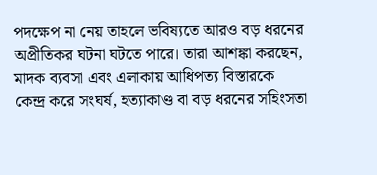পদক্ষেপ না নেয় তাহলে ভবিষ্যতে আরও বড় ধরনের অপ্রীতিকর ঘটনা ঘটতে পারে। তারা আশঙ্কা করছেন, মাদক ব্যবসা এবং এলাকায় আধিপত্য বিস্তারকে কেন্দ্র করে সংঘর্ষ, হত্যাকাণ্ড বা বড় ধরনের সহিংসতা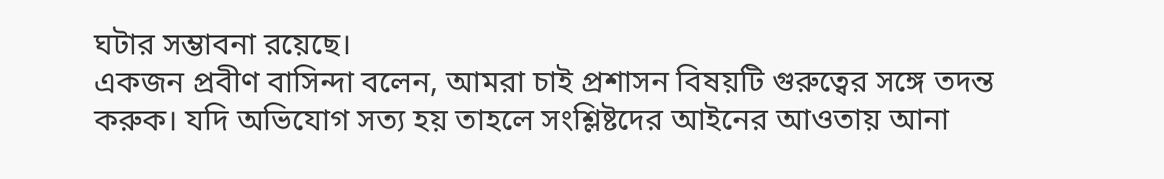ঘটার সম্ভাবনা রয়েছে।
একজন প্রবীণ বাসিন্দা বলেন, আমরা চাই প্রশাসন বিষয়টি গুরুত্বের সঙ্গে তদন্ত করুক। যদি অভিযোগ সত্য হয় তাহলে সংশ্লিষ্টদের আইনের আওতায় আনা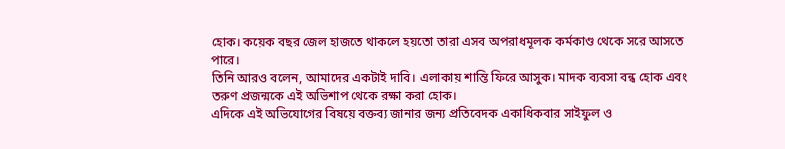হোক। কয়েক বছর জেল হাজতে থাকলে হয়তো তারা এসব অপরাধমূলক কর্মকাণ্ড থেকে সরে আসতে পারে।
তিনি আরও বলেন, আমাদের একটাই দাবি। এলাকায় শান্তি ফিরে আসুক। মাদক ব্যবসা বন্ধ হোক এবং তরুণ প্রজন্মকে এই অভিশাপ থেকে রক্ষা করা হোক।
এদিকে এই অভিযোগের বিষয়ে বক্তব্য জানার জন্য প্রতিবেদক একাধিকবার সাইফুল ও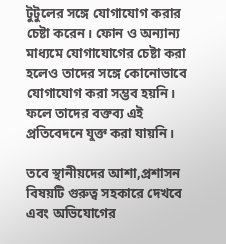টুটুলের সঙ্গে যোগাযোগ করার চেষ্টা করেন। ফোন ও অন্যান্য মাধ্যমে যোগাযোগের চেষ্টা করা হলেও তাদের সঙ্গে কোনোভাবে যোগাযোগ করা সম্ভব হয়নি। ফলে তাদের বক্তব্য এই প্রতিবেদনে যুক্ত করা যায়নি।

তবে স্থানীয়দের আশা,প্রশাসন বিষয়টি গুরুত্ব সহকারে দেখবে এবং অভিযোগের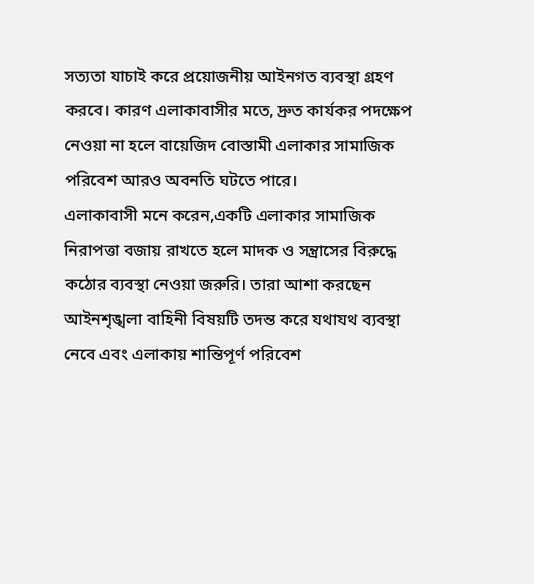সত্যতা যাচাই করে প্রয়োজনীয় আইনগত ব্যবস্থা গ্রহণ করবে। কারণ এলাকাবাসীর মতে, দ্রুত কার্যকর পদক্ষেপ নেওয়া না হলে বায়েজিদ বোস্তামী এলাকার সামাজিক পরিবেশ আরও অবনতি ঘটতে পারে।
এলাকাবাসী মনে করেন,একটি এলাকার সামাজিক নিরাপত্তা বজায় রাখতে হলে মাদক ও সন্ত্রাসের বিরুদ্ধে কঠোর ব্যবস্থা নেওয়া জরুরি। তারা আশা করছেন আইনশৃঙ্খলা বাহিনী বিষয়টি তদন্ত করে যথাযথ ব্যবস্থা নেবে এবং এলাকায় শান্তিপূর্ণ পরিবেশ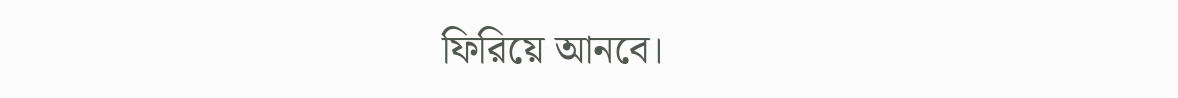ফিরিয়ে আনবে।